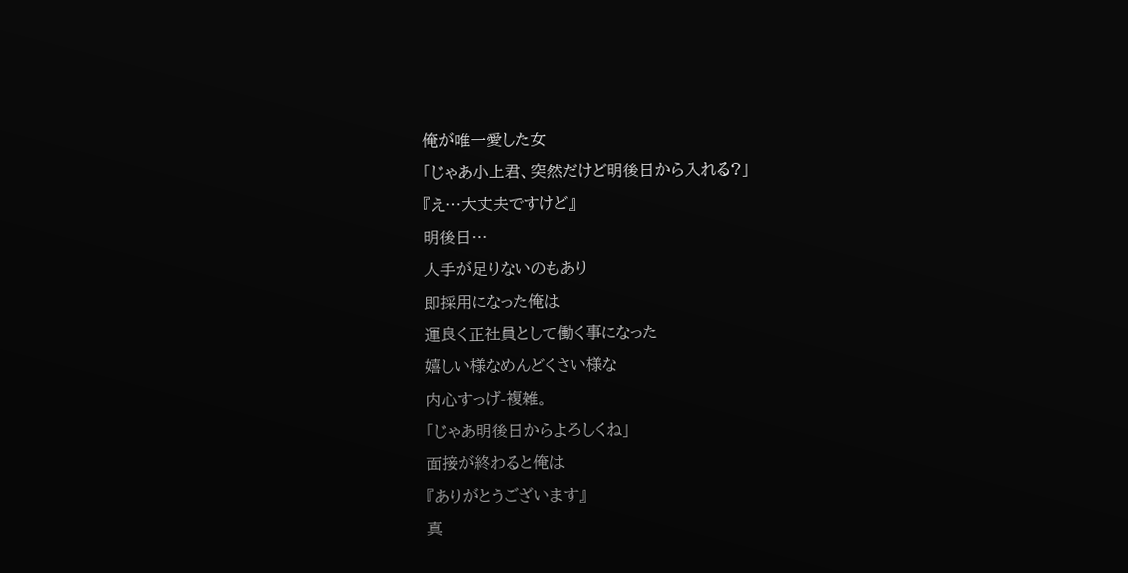俺が唯一愛した女
「じゃあ小上君、突然だけど明後日から入れる?」
『え…大丈夫ですけど』
明後日…
人手が足りないのもあり
即採用になった俺は
運良く正社員として働く事になった
嬉しい様なめんどくさい様な
内心すっげ-複雑。
「じゃあ明後日からよろしくね」
面接が終わると俺は
『ありがとうございます』
真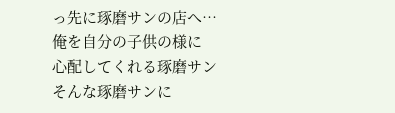っ先に琢磨サンの店へ…
俺を自分の子供の様に
心配してくれる琢磨サン
そんな琢磨サンに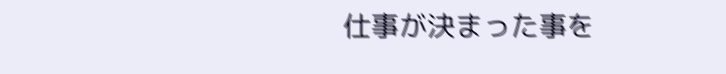仕事が決まった事を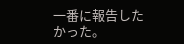一番に報告したかった。